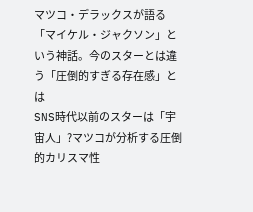マツコ・デラックスが語る「マイケル・ジャクソン」という神話。今のスターとは違う「圧倒的すぎる存在感」とは
SNS時代以前のスターは「宇宙人」?マツコが分析する圧倒的カリスマ性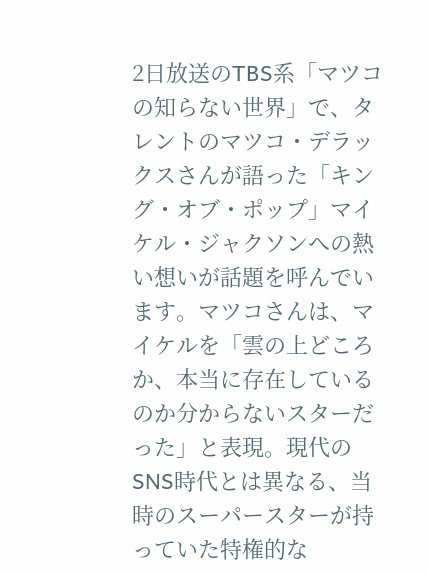2日放送のTBS系「マツコの知らない世界」で、タレントのマツコ・デラックスさんが語った「キング・オブ・ポップ」マイケル・ジャクソンへの熱い想いが話題を呼んでいます。マツコさんは、マイケルを「雲の上どころか、本当に存在しているのか分からないスターだった」と表現。現代のSNS時代とは異なる、当時のスーパースターが持っていた特権的な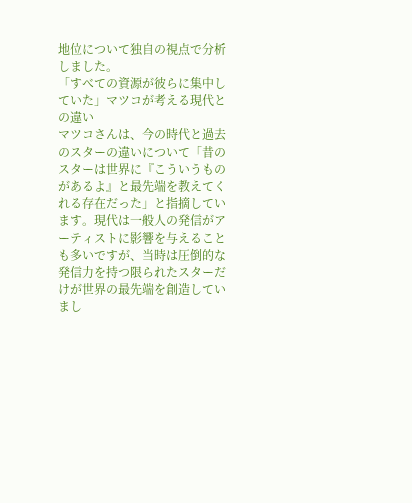地位について独自の視点で分析しました。
「すべての資源が彼らに集中していた」マツコが考える現代との違い
マツコさんは、今の時代と過去のスターの違いについて「昔のスターは世界に『こういうものがあるよ』と最先端を教えてくれる存在だった」と指摘しています。現代は一般人の発信がアーティストに影響を与えることも多いですが、当時は圧倒的な発信力を持つ限られたスターだけが世界の最先端を創造していまし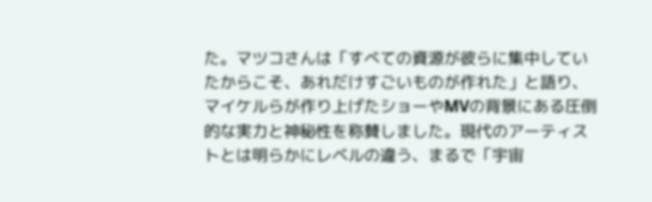た。マツコさんは「すべての資源が彼らに集中していたからこそ、あれだけすごいものが作れた」と語り、マイケルらが作り上げたショーやMVの背景にある圧倒的な実力と神秘性を称賛しました。現代のアーティストとは明らかにレベルの違う、まるで「宇宙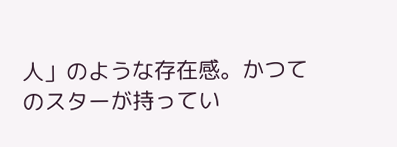人」のような存在感。かつてのスターが持ってい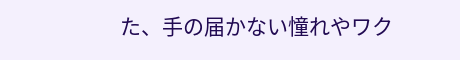た、手の届かない憧れやワク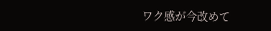ワク感が今改めて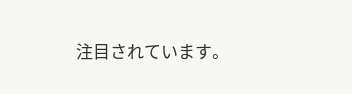注目されています。